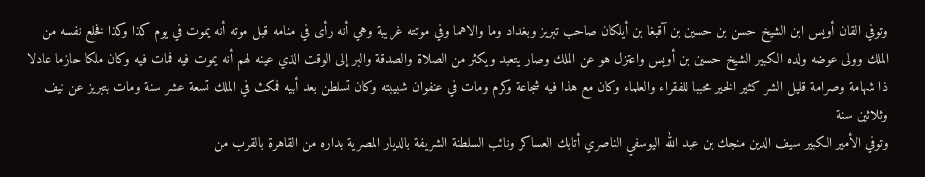وتوفي القان أويس ابن الشيخ حسن بن حسين بن آقبغا بن أيلكان صاحب تبريز وبغداد وما والاهما وفي موتته غريبة وهي أنه رأى في منامه قبل موته أنه يموت في يوم كذا وكذا فخلع نفسه من الملك وولى عوضه ولده الكبير الشيخ حسين بن أويس واعتزل هو عن الملك وصار يتعبد ويكثر من الصلاة والصدقة والبر إلى الوقت الذي عينه لهم أنه يموت فيه فمات فيه وكان ملكا حازما عادلا ذا شهامة وصرامة قليل الشر كثير الخير محببا للفقراء والعلماء وكان مع هذا فيه شجاعة وكرم ومات في عنفوان شبيبته وكان تسلطن بعد أبيه فمكث في الملك تسعة عشر سنة ومات بتبريز عن نيف وثلاثين سنة
وتوفي الأمير الكبير سيف الدين منجك بن عبد الله اليوسفي الناصري أتابك العساكر ونائب السلطنة الشريفة بالديار المصرية بداره من القاهرة بالقرب من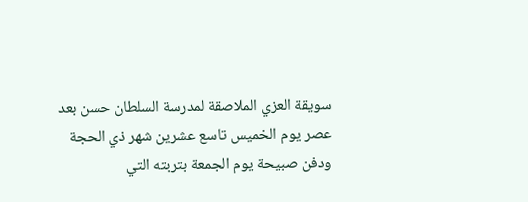سويقة العزي الملاصقة لمدرسة السلطان حسن بعد عصر يوم الخميس تاسع عشرين شهر ذي الحجة ودفن صبيحة يوم الجمعة بتربته التي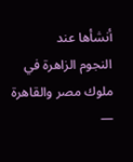أنشأها عند
النجوم الزاهرة في ملوك مصر والقاهرة —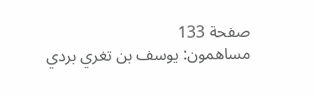صفحة 133
مساهمون: يوسف بن تغري بردي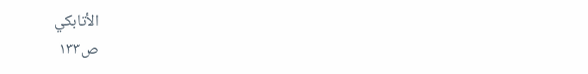الأتابكي
ص١٣٣